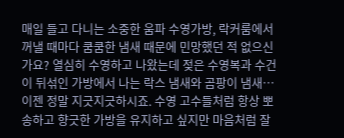매일 들고 다니는 소중한 움파 수영가방, 락커룸에서 꺼낼 때마다 쿰쿰한 냄새 때문에 민망했던 적 없으신가요? 열심히 수영하고 나왔는데 젖은 수영복과 수건이 뒤섞인 가방에서 나는 락스 냄새와 곰팡이 냄새… 이젠 정말 지긋지긋하시죠. 수영 고수들처럼 항상 뽀송하고 향긋한 가방을 유지하고 싶지만 마음처럼 잘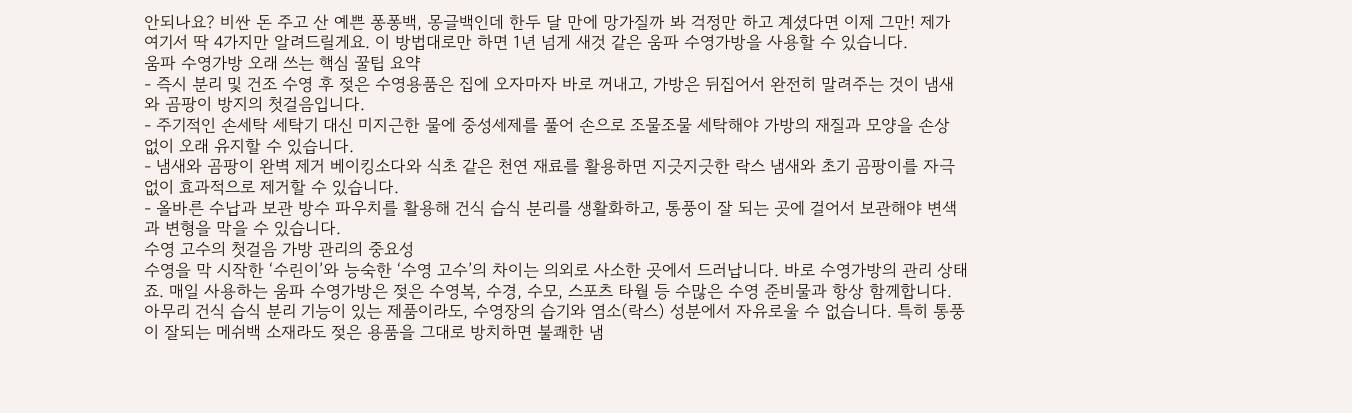안되나요? 비싼 돈 주고 산 예쁜 퐁퐁백, 몽글백인데 한두 달 만에 망가질까 봐 걱정만 하고 계셨다면 이제 그만! 제가 여기서 딱 4가지만 알려드릴게요. 이 방법대로만 하면 1년 넘게 새것 같은 움파 수영가방을 사용할 수 있습니다.
움파 수영가방 오래 쓰는 핵심 꿀팁 요약
- 즉시 분리 및 건조 수영 후 젖은 수영용품은 집에 오자마자 바로 꺼내고, 가방은 뒤집어서 완전히 말려주는 것이 냄새와 곰팡이 방지의 첫걸음입니다.
- 주기적인 손세탁 세탁기 대신 미지근한 물에 중성세제를 풀어 손으로 조물조물 세탁해야 가방의 재질과 모양을 손상 없이 오래 유지할 수 있습니다.
- 냄새와 곰팡이 완벽 제거 베이킹소다와 식초 같은 천연 재료를 활용하면 지긋지긋한 락스 냄새와 초기 곰팡이를 자극 없이 효과적으로 제거할 수 있습니다.
- 올바른 수납과 보관 방수 파우치를 활용해 건식 습식 분리를 생활화하고, 통풍이 잘 되는 곳에 걸어서 보관해야 변색과 변형을 막을 수 있습니다.
수영 고수의 첫걸음 가방 관리의 중요성
수영을 막 시작한 ‘수린이’와 능숙한 ‘수영 고수’의 차이는 의외로 사소한 곳에서 드러납니다. 바로 수영가방의 관리 상태죠. 매일 사용하는 움파 수영가방은 젖은 수영복, 수경, 수모, 스포츠 타월 등 수많은 수영 준비물과 항상 함께합니다. 아무리 건식 습식 분리 기능이 있는 제품이라도, 수영장의 습기와 염소(락스) 성분에서 자유로울 수 없습니다. 특히 통풍이 잘되는 메쉬백 소재라도 젖은 용품을 그대로 방치하면 불쾌한 냄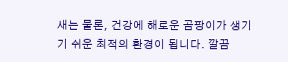새는 물론, 건강에 해로운 곰팡이가 생기기 쉬운 최적의 환경이 됩니다. 깔끔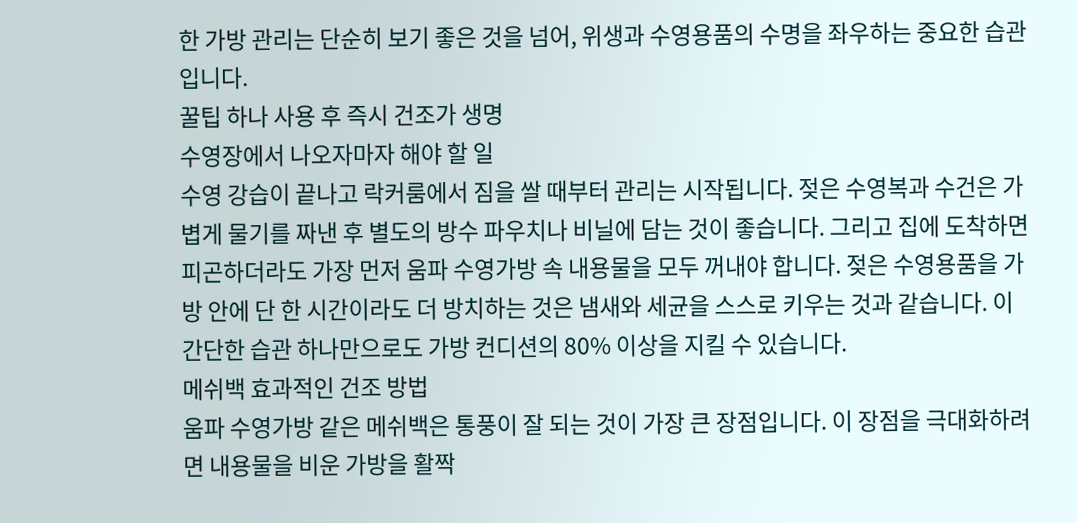한 가방 관리는 단순히 보기 좋은 것을 넘어, 위생과 수영용품의 수명을 좌우하는 중요한 습관입니다.
꿀팁 하나 사용 후 즉시 건조가 생명
수영장에서 나오자마자 해야 할 일
수영 강습이 끝나고 락커룸에서 짐을 쌀 때부터 관리는 시작됩니다. 젖은 수영복과 수건은 가볍게 물기를 짜낸 후 별도의 방수 파우치나 비닐에 담는 것이 좋습니다. 그리고 집에 도착하면 피곤하더라도 가장 먼저 움파 수영가방 속 내용물을 모두 꺼내야 합니다. 젖은 수영용품을 가방 안에 단 한 시간이라도 더 방치하는 것은 냄새와 세균을 스스로 키우는 것과 같습니다. 이 간단한 습관 하나만으로도 가방 컨디션의 80% 이상을 지킬 수 있습니다.
메쉬백 효과적인 건조 방법
움파 수영가방 같은 메쉬백은 통풍이 잘 되는 것이 가장 큰 장점입니다. 이 장점을 극대화하려면 내용물을 비운 가방을 활짝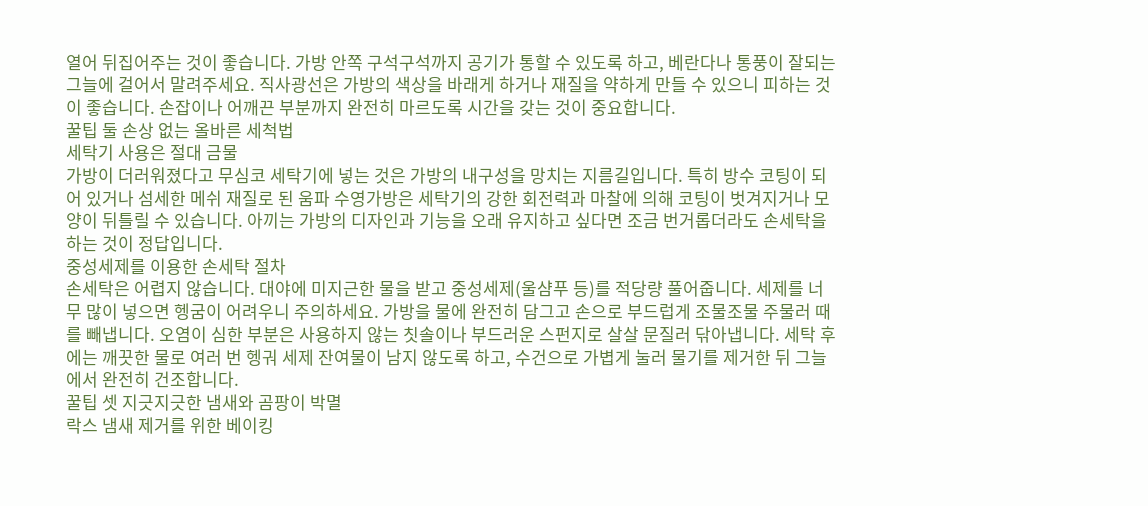열어 뒤집어주는 것이 좋습니다. 가방 안쪽 구석구석까지 공기가 통할 수 있도록 하고, 베란다나 통풍이 잘되는 그늘에 걸어서 말려주세요. 직사광선은 가방의 색상을 바래게 하거나 재질을 약하게 만들 수 있으니 피하는 것이 좋습니다. 손잡이나 어깨끈 부분까지 완전히 마르도록 시간을 갖는 것이 중요합니다.
꿀팁 둘 손상 없는 올바른 세척법
세탁기 사용은 절대 금물
가방이 더러워졌다고 무심코 세탁기에 넣는 것은 가방의 내구성을 망치는 지름길입니다. 특히 방수 코팅이 되어 있거나 섬세한 메쉬 재질로 된 움파 수영가방은 세탁기의 강한 회전력과 마찰에 의해 코팅이 벗겨지거나 모양이 뒤틀릴 수 있습니다. 아끼는 가방의 디자인과 기능을 오래 유지하고 싶다면 조금 번거롭더라도 손세탁을 하는 것이 정답입니다.
중성세제를 이용한 손세탁 절차
손세탁은 어렵지 않습니다. 대야에 미지근한 물을 받고 중성세제(울샴푸 등)를 적당량 풀어줍니다. 세제를 너무 많이 넣으면 헹굼이 어려우니 주의하세요. 가방을 물에 완전히 담그고 손으로 부드럽게 조물조물 주물러 때를 빼냅니다. 오염이 심한 부분은 사용하지 않는 칫솔이나 부드러운 스펀지로 살살 문질러 닦아냅니다. 세탁 후에는 깨끗한 물로 여러 번 헹궈 세제 잔여물이 남지 않도록 하고, 수건으로 가볍게 눌러 물기를 제거한 뒤 그늘에서 완전히 건조합니다.
꿀팁 셋 지긋지긋한 냄새와 곰팡이 박멸
락스 냄새 제거를 위한 베이킹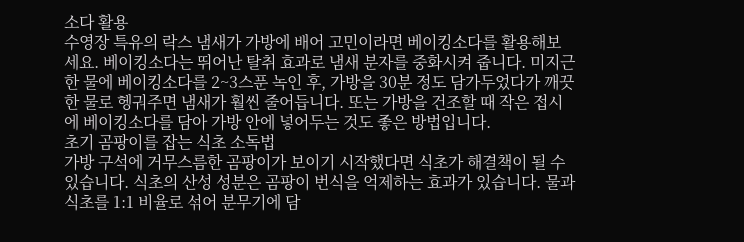소다 활용
수영장 특유의 락스 냄새가 가방에 배어 고민이라면 베이킹소다를 활용해보세요. 베이킹소다는 뛰어난 탈취 효과로 냄새 분자를 중화시켜 줍니다. 미지근한 물에 베이킹소다를 2~3스푼 녹인 후, 가방을 30분 정도 담가두었다가 깨끗한 물로 헹궈주면 냄새가 훨씬 줄어듭니다. 또는 가방을 건조할 때 작은 접시에 베이킹소다를 담아 가방 안에 넣어두는 것도 좋은 방법입니다.
초기 곰팡이를 잡는 식초 소독법
가방 구석에 거무스름한 곰팡이가 보이기 시작했다면 식초가 해결책이 될 수 있습니다. 식초의 산성 성분은 곰팡이 번식을 억제하는 효과가 있습니다. 물과 식초를 1:1 비율로 섞어 분무기에 담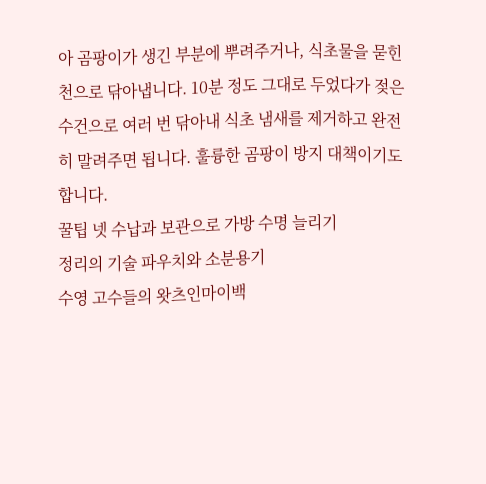아 곰팡이가 생긴 부분에 뿌려주거나, 식초물을 묻힌 천으로 닦아냅니다. 10분 정도 그대로 두었다가 젖은 수건으로 여러 번 닦아내 식초 냄새를 제거하고 완전히 말려주면 됩니다. 훌륭한 곰팡이 방지 대책이기도 합니다.
꿀팁 넷 수납과 보관으로 가방 수명 늘리기
정리의 기술 파우치와 소분용기
수영 고수들의 왓츠인마이백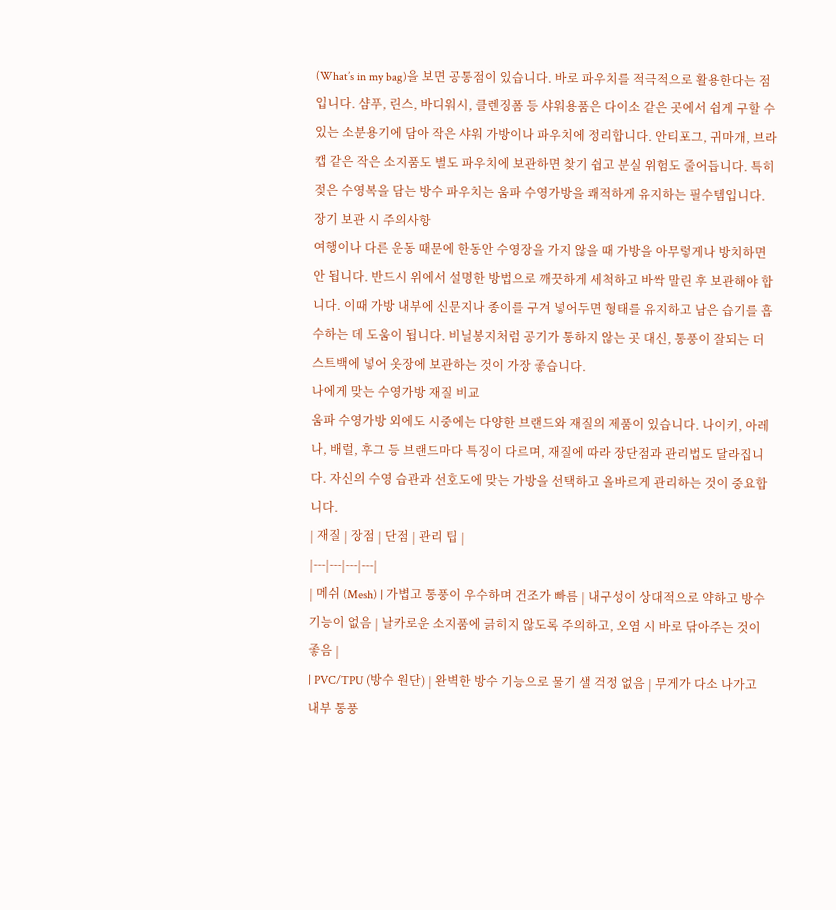(What’s in my bag)을 보면 공통점이 있습니다. 바로 파우치를 적극적으로 활용한다는 점입니다. 샴푸, 린스, 바디워시, 클렌징폼 등 샤워용품은 다이소 같은 곳에서 쉽게 구할 수 있는 소분용기에 담아 작은 샤워 가방이나 파우치에 정리합니다. 안티포그, 귀마개, 브라캡 같은 작은 소지품도 별도 파우치에 보관하면 찾기 쉽고 분실 위험도 줄어듭니다. 특히 젖은 수영복을 담는 방수 파우치는 움파 수영가방을 쾌적하게 유지하는 필수템입니다.
장기 보관 시 주의사항
여행이나 다른 운동 때문에 한동안 수영장을 가지 않을 때 가방을 아무렇게나 방치하면 안 됩니다. 반드시 위에서 설명한 방법으로 깨끗하게 세척하고 바싹 말린 후 보관해야 합니다. 이때 가방 내부에 신문지나 종이를 구겨 넣어두면 형태를 유지하고 남은 습기를 흡수하는 데 도움이 됩니다. 비닐봉지처럼 공기가 통하지 않는 곳 대신, 통풍이 잘되는 더스트백에 넣어 옷장에 보관하는 것이 가장 좋습니다.
나에게 맞는 수영가방 재질 비교
움파 수영가방 외에도 시중에는 다양한 브랜드와 재질의 제품이 있습니다. 나이키, 아레나, 배럴, 후그 등 브랜드마다 특징이 다르며, 재질에 따라 장단점과 관리법도 달라집니다. 자신의 수영 습관과 선호도에 맞는 가방을 선택하고 올바르게 관리하는 것이 중요합니다.
| 재질 | 장점 | 단점 | 관리 팁 |
|---|---|---|---|
| 메쉬 (Mesh) | 가볍고 통풍이 우수하며 건조가 빠름 | 내구성이 상대적으로 약하고 방수 기능이 없음 | 날카로운 소지품에 긁히지 않도록 주의하고, 오염 시 바로 닦아주는 것이 좋음 |
| PVC/TPU (방수 원단) | 완벽한 방수 기능으로 물기 샐 걱정 없음 | 무게가 다소 나가고 내부 통풍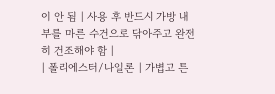이 안 됨 | 사용 후 반드시 가방 내부를 마른 수건으로 닦아주고 완전히 건조해야 함 |
| 폴리에스터/나일론 | 가볍고 튼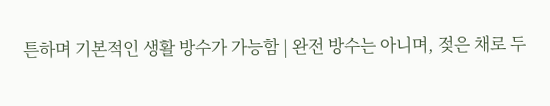튼하며 기본적인 생활 방수가 가능함 | 완전 방수는 아니며, 젖은 채로 두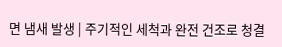면 냄새 발생 | 주기적인 세척과 완전 건조로 청결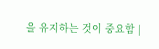을 유지하는 것이 중요함 |